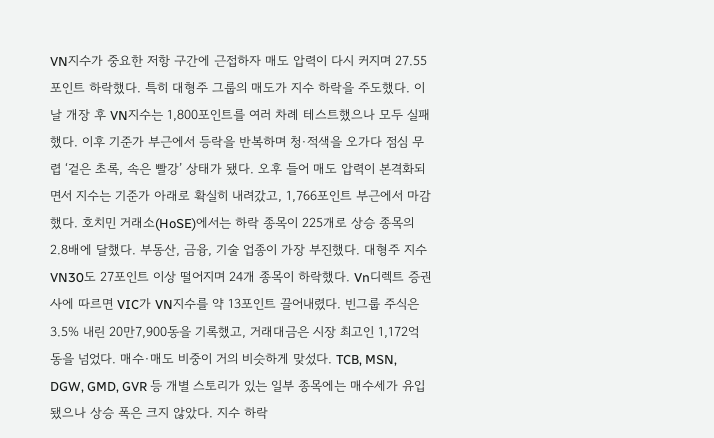VN지수가 중요한 저항 구간에 근접하자 매도 압력이 다시 커지며 27.55포인트 하락했다. 특히 대형주 그룹의 매도가 지수 하락을 주도했다. 이날 개장 후 VN지수는 1,800포인트를 여러 차례 테스트했으나 모두 실패했다. 이후 기준가 부근에서 등락을 반복하며 청·적색을 오가다 점심 무렵 ‘겉은 초록, 속은 빨강’ 상태가 됐다. 오후 들어 매도 압력이 본격화되면서 지수는 기준가 아래로 확실히 내려갔고, 1,766포인트 부근에서 마감했다. 호치민 거래소(HoSE)에서는 하락 종목이 225개로 상승 종목의 2.8배에 달했다. 부동산, 금융, 기술 업종이 가장 부진했다. 대형주 지수 VN30도 27포인트 이상 떨어지며 24개 종목이 하락했다. Vn디렉트 증권사에 따르면 VIC가 VN지수를 약 13포인트 끌어내렸다. 빈그룹 주식은 3.5% 내린 20만7,900동을 기록했고, 거래대금은 시장 최고인 1,172억 동을 넘었다. 매수·매도 비중이 거의 비슷하게 맞섰다. TCB, MSN, DGW, GMD, GVR 등 개별 스토리가 있는 일부 종목에는 매수세가 유입됐으나 상승 폭은 크지 않았다. 지수 하락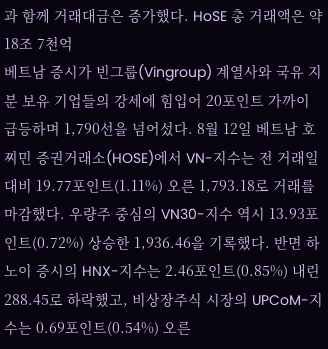과 함께 거래대금은 증가했다. HoSE 총 거래액은 약 18조 7천억
베트남 증시가 빈그룹(Vingroup) 계열사와 국유 지분 보유 기업들의 강세에 힘입어 20포인트 가까이 급등하며 1,790선을 넘어섰다. 8월 12일 베트남 호찌민 증권거래소(HOSE)에서 VN-지수는 전 거래일 대비 19.77포인트(1.11%) 오른 1,793.18로 거래를 마감했다. 우량주 중심의 VN30-지수 역시 13.93포인트(0.72%) 상승한 1,936.46을 기록했다. 반면 하노이 증시의 HNX-지수는 2.46포인트(0.85%) 내린 288.45로 하락했고, 비상장주식 시장의 UPCoM-지수는 0.69포인트(0.54%) 오른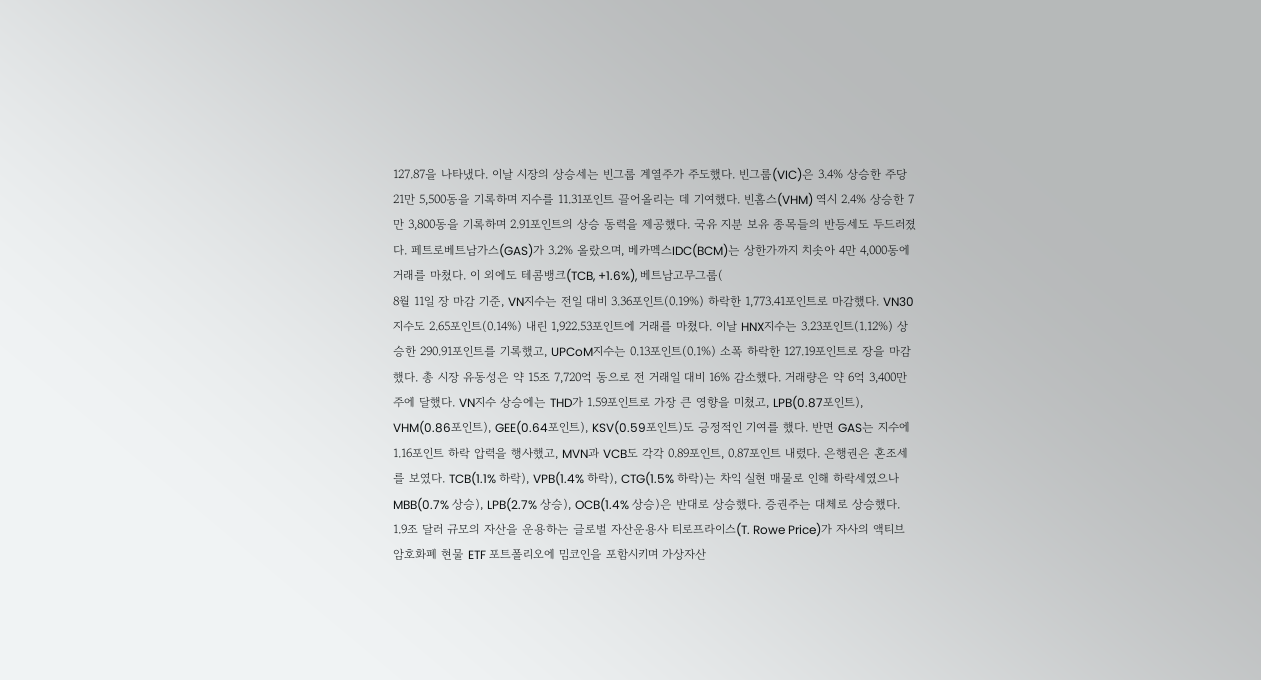127.87을 나타냈다. 이날 시장의 상승세는 빈그룹 계열주가 주도했다. 빈그룹(VIC)은 3.4% 상승한 주당 21만 5,500동을 기록하며 지수를 11.31포인트 끌어올리는 데 기여했다. 빈홈스(VHM) 역시 2.4% 상승한 7만 3,800동을 기록하며 2.91포인트의 상승 동력을 제공했다. 국유 지분 보유 종목들의 반등세도 두드러졌다. 페트로베트남가스(GAS)가 3.2% 올랐으며, 베카멕스IDC(BCM)는 상한가까지 치솟아 4만 4,000동에 거래를 마쳤다. 이 외에도 테콤뱅크(TCB, +1.6%), 베트남고무그룹(
8월 11일 장 마감 기준, VN지수는 전일 대비 3.36포인트(0.19%) 하락한 1,773.41포인트로 마감했다. VN30지수도 2.65포인트(0.14%) 내린 1,922.53포인트에 거래를 마쳤다. 이날 HNX지수는 3.23포인트(1.12%) 상승한 290.91포인트를 기록했고, UPCoM지수는 0.13포인트(0.1%) 소폭 하락한 127.19포인트로 장을 마감했다. 총 시장 유동성은 약 15조 7,720억 동으로 전 거래일 대비 16% 감소했다. 거래량은 약 6억 3,400만 주에 달했다. VN지수 상승에는 THD가 1.59포인트로 가장 큰 영향을 미쳤고, LPB(0.87포인트), VHM(0.86포인트), GEE(0.64포인트), KSV(0.59포인트)도 긍정적인 기여를 했다. 반면 GAS는 지수에 1.16포인트 하락 압력을 행사했고, MVN과 VCB도 각각 0.89포인트, 0.87포인트 내렸다. 은행권은 혼조세를 보였다. TCB(1.1% 하락), VPB(1.4% 하락), CTG(1.5% 하락)는 차익 실현 매물로 인해 하락세였으나 MBB(0.7% 상승), LPB(2.7% 상승), OCB(1.4% 상승)은 반대로 상승했다. 증권주는 대체로 상승했다.
1.9조 달러 규모의 자산을 운용하는 글로벌 자산운용사 티로프라이스(T. Rowe Price)가 자사의 액티브 암호화폐 현물 ETF 포트폴리오에 밈코인을 포함시키며 가상자산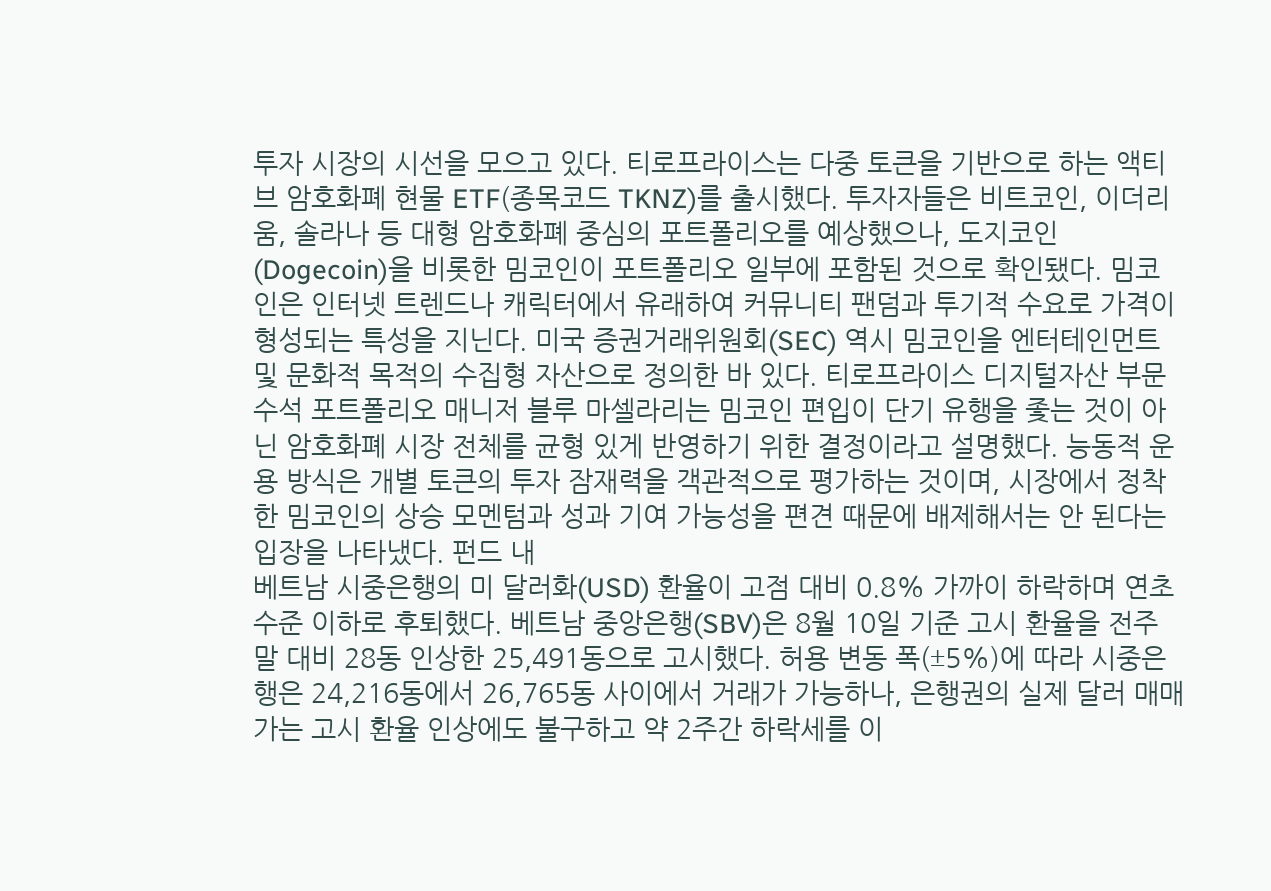투자 시장의 시선을 모으고 있다. 티로프라이스는 다중 토큰을 기반으로 하는 액티브 암호화폐 현물 ETF(종목코드 TKNZ)를 출시했다. 투자자들은 비트코인, 이더리움, 솔라나 등 대형 암호화폐 중심의 포트폴리오를 예상했으나, 도지코인(Dogecoin)을 비롯한 밈코인이 포트폴리오 일부에 포함된 것으로 확인됐다. 밈코인은 인터넷 트렌드나 캐릭터에서 유래하여 커뮤니티 팬덤과 투기적 수요로 가격이 형성되는 특성을 지닌다. 미국 증권거래위원회(SEC) 역시 밈코인을 엔터테인먼트 및 문화적 목적의 수집형 자산으로 정의한 바 있다. 티로프라이스 디지털자산 부문 수석 포트폴리오 매니저 블루 마셀라리는 밈코인 편입이 단기 유행을 좇는 것이 아닌 암호화폐 시장 전체를 균형 있게 반영하기 위한 결정이라고 설명했다. 능동적 운용 방식은 개별 토큰의 투자 잠재력을 객관적으로 평가하는 것이며, 시장에서 정착한 밈코인의 상승 모멘텀과 성과 기여 가능성을 편견 때문에 배제해서는 안 된다는 입장을 나타냈다. 펀드 내
베트남 시중은행의 미 달러화(USD) 환율이 고점 대비 0.8% 가까이 하락하며 연초 수준 이하로 후퇴했다. 베트남 중앙은행(SBV)은 8월 10일 기준 고시 환율을 전주 말 대비 28동 인상한 25,491동으로 고시했다. 허용 변동 폭(±5%)에 따라 시중은행은 24,216동에서 26,765동 사이에서 거래가 가능하나, 은행권의 실제 달러 매매가는 고시 환율 인상에도 불구하고 약 2주간 하락세를 이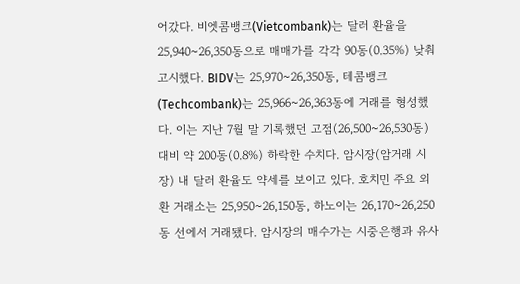어갔다. 비엣콤뱅크(Vietcombank)는 달러 환율을 25,940~26,350동으로 매매가를 각각 90동(0.35%) 낮춰 고시했다. BIDV는 25,970~26,350동, 테콤뱅크(Techcombank)는 25,966~26,363동에 거래를 형성했다. 이는 지난 7월 말 기록했던 고점(26,500~26,530동) 대비 약 200동(0.8%) 하락한 수치다. 암시장(암거래 시장) 내 달러 환율도 약세를 보이고 있다. 호치민 주요 외환 거래소는 25,950~26,150동, 하노이는 26,170~26,250동 선에서 거래됐다. 암시장의 매수가는 시중은행과 유사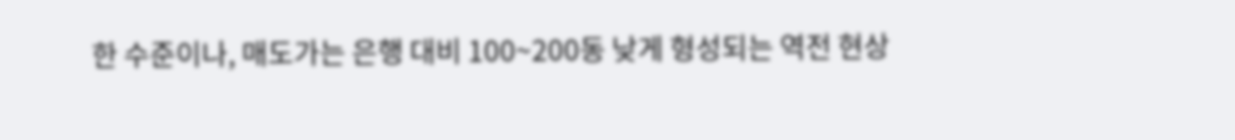한 수준이나, 매도가는 은행 대비 100~200동 낮게 형성되는 역전 현상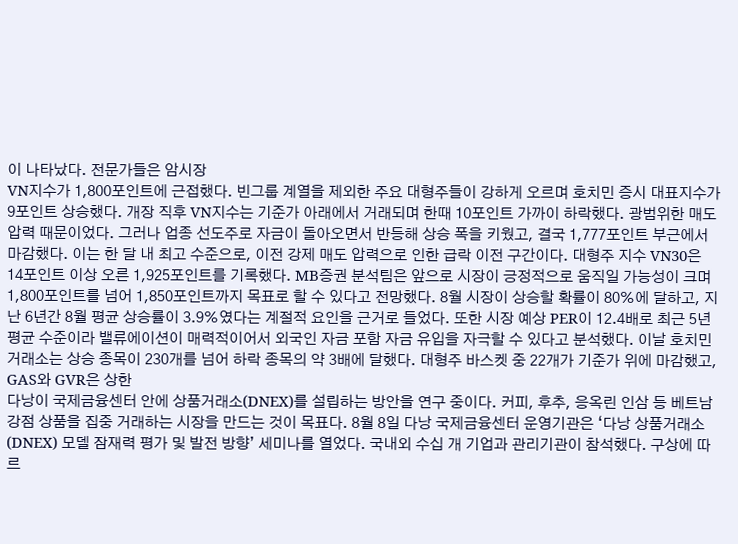이 나타났다. 전문가들은 암시장
VN지수가 1,800포인트에 근접했다. 빈그룹 계열을 제외한 주요 대형주들이 강하게 오르며 호치민 증시 대표지수가 9포인트 상승했다. 개장 직후 VN지수는 기준가 아래에서 거래되며 한때 10포인트 가까이 하락했다. 광범위한 매도 압력 때문이었다. 그러나 업종 선도주로 자금이 돌아오면서 반등해 상승 폭을 키웠고, 결국 1,777포인트 부근에서 마감했다. 이는 한 달 내 최고 수준으로, 이전 강제 매도 압력으로 인한 급락 이전 구간이다. 대형주 지수 VN30은 14포인트 이상 오른 1,925포인트를 기록했다. MB증권 분석팀은 앞으로 시장이 긍정적으로 움직일 가능성이 크며 1,800포인트를 넘어 1,850포인트까지 목표로 할 수 있다고 전망했다. 8월 시장이 상승할 확률이 80%에 달하고, 지난 6년간 8월 평균 상승률이 3.9%였다는 계절적 요인을 근거로 들었다. 또한 시장 예상 PER이 12.4배로 최근 5년 평균 수준이라 밸류에이션이 매력적이어서 외국인 자금 포함 자금 유입을 자극할 수 있다고 분석했다. 이날 호치민 거래소는 상승 종목이 230개를 넘어 하락 종목의 약 3배에 달했다. 대형주 바스켓 중 22개가 기준가 위에 마감했고, GAS와 GVR은 상한
다낭이 국제금융센터 안에 상품거래소(DNEX)를 설립하는 방안을 연구 중이다. 커피, 후추, 응옥린 인삼 등 베트남 강점 상품을 집중 거래하는 시장을 만드는 것이 목표다. 8월 8일 다낭 국제금융센터 운영기관은 ‘다낭 상품거래소(DNEX) 모델 잠재력 평가 및 발전 방향’ 세미나를 열었다. 국내외 수십 개 기업과 관리기관이 참석했다. 구상에 따르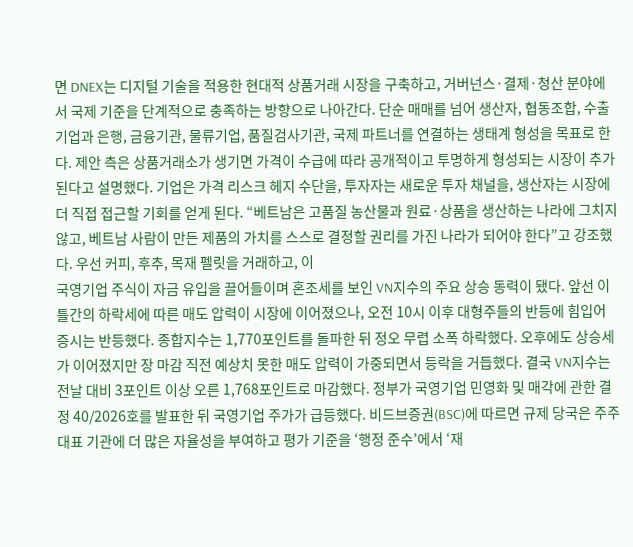면 DNEX는 디지털 기술을 적용한 현대적 상품거래 시장을 구축하고, 거버넌스·결제·청산 분야에서 국제 기준을 단계적으로 충족하는 방향으로 나아간다. 단순 매매를 넘어 생산자, 협동조합, 수출기업과 은행, 금융기관, 물류기업, 품질검사기관, 국제 파트너를 연결하는 생태계 형성을 목표로 한다. 제안 측은 상품거래소가 생기면 가격이 수급에 따라 공개적이고 투명하게 형성되는 시장이 추가된다고 설명했다. 기업은 가격 리스크 헤지 수단을, 투자자는 새로운 투자 채널을, 생산자는 시장에 더 직접 접근할 기회를 얻게 된다. “베트남은 고품질 농산물과 원료·상품을 생산하는 나라에 그치지 않고, 베트남 사람이 만든 제품의 가치를 스스로 결정할 권리를 가진 나라가 되어야 한다”고 강조했다. 우선 커피, 후추, 목재 펠릿을 거래하고, 이
국영기업 주식이 자금 유입을 끌어들이며 혼조세를 보인 VN지수의 주요 상승 동력이 됐다. 앞선 이틀간의 하락세에 따른 매도 압력이 시장에 이어졌으나, 오전 10시 이후 대형주들의 반등에 힘입어 증시는 반등했다. 종합지수는 1,770포인트를 돌파한 뒤 정오 무렵 소폭 하락했다. 오후에도 상승세가 이어졌지만 장 마감 직전 예상치 못한 매도 압력이 가중되면서 등락을 거듭했다. 결국 VN지수는 전날 대비 3포인트 이상 오른 1,768포인트로 마감했다. 정부가 국영기업 민영화 및 매각에 관한 결정 40/2026호를 발표한 뒤 국영기업 주가가 급등했다. 비드브증권(BSC)에 따르면 규제 당국은 주주 대표 기관에 더 많은 자율성을 부여하고 평가 기준을 ‘행정 준수’에서 ‘재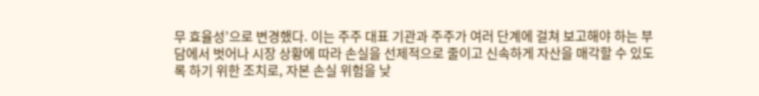무 효율성’으로 변경했다. 이는 주주 대표 기관과 주주가 여러 단계에 걸쳐 보고해야 하는 부담에서 벗어나 시장 상황에 따라 손실을 선제적으로 줄이고 신속하게 자산을 매각할 수 있도록 하기 위한 조치로, 자본 손실 위험을 낮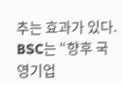추는 효과가 있다. BSC는 “향후 국영기업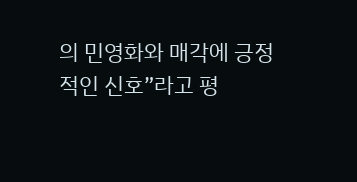의 민영화와 매각에 긍정적인 신호”라고 평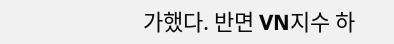가했다. 반면 VN지수 하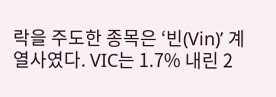락을 주도한 종목은 ‘빈(Vin)’ 계열사였다. VIC는 1.7% 내린 2